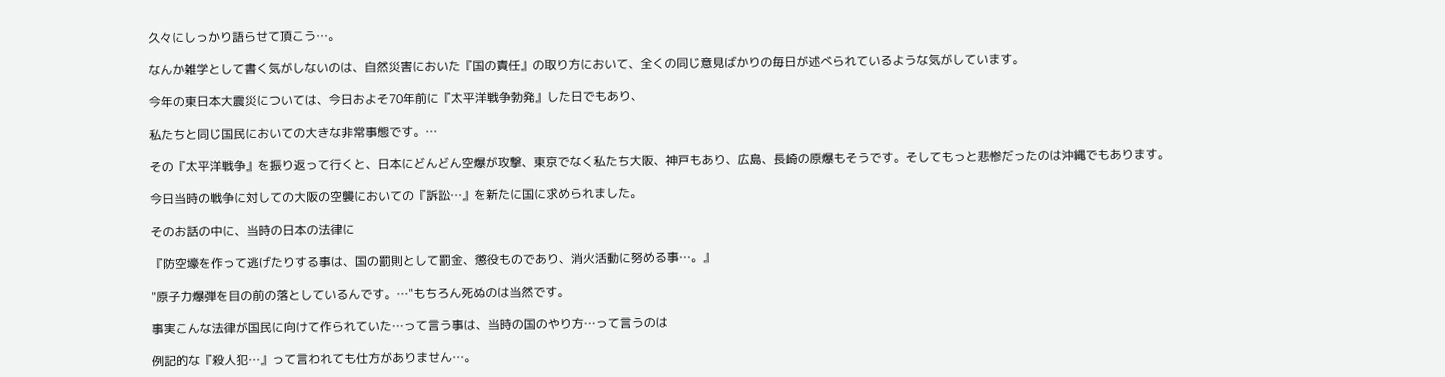久々にしっかり語らせて頂こう…。

なんか雑学として書く気がしないのは、自然災害においた『国の責任』の取り方において、全くの同じ意見ばかりの毎日が述べられているような気がしています。

今年の東日本大震災については、今日およそ70年前に『太平洋戦争勃発』した日でもあり、

私たちと同じ国民においての大きな非常事態です。…

その『太平洋戦争』を振り返って行くと、日本にどんどん空爆が攻撃、東京でなく私たち大阪、神戸もあり、広島、長崎の原爆もそうです。そしてもっと悲惨だったのは沖縄でもあります。

今日当時の戦争に対しての大阪の空襲においての『訴訟…』を新たに国に求められました。

そのお話の中に、当時の日本の法律に

『防空壕を作って逃げたりする事は、国の罰則として罰金、懲役ものであり、消火活動に努める事…。』

"原子力爆弾を目の前の落としているんです。…"もちろん死ぬのは当然です。

事実こんな法律が国民に向けて作られていた…って言う事は、当時の国のやり方…って言うのは

例記的な『殺人犯…』って言われても仕方がありません…。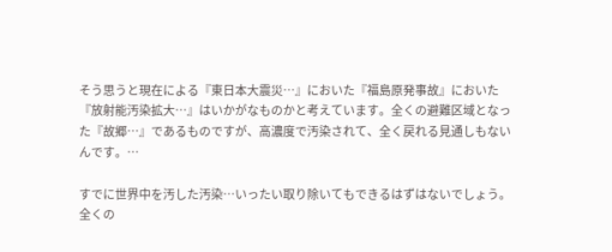そう思うと現在による『東日本大震災…』においた『福島原発事故』においた『放射能汚染拡大…』はいかがなものかと考えています。全くの避難区域となった『故郷…』であるものですが、高濃度で汚染されて、全く戻れる見通しもないんです。…

すでに世界中を汚した汚染…いったい取り除いてもできるはずはないでしょう。全くの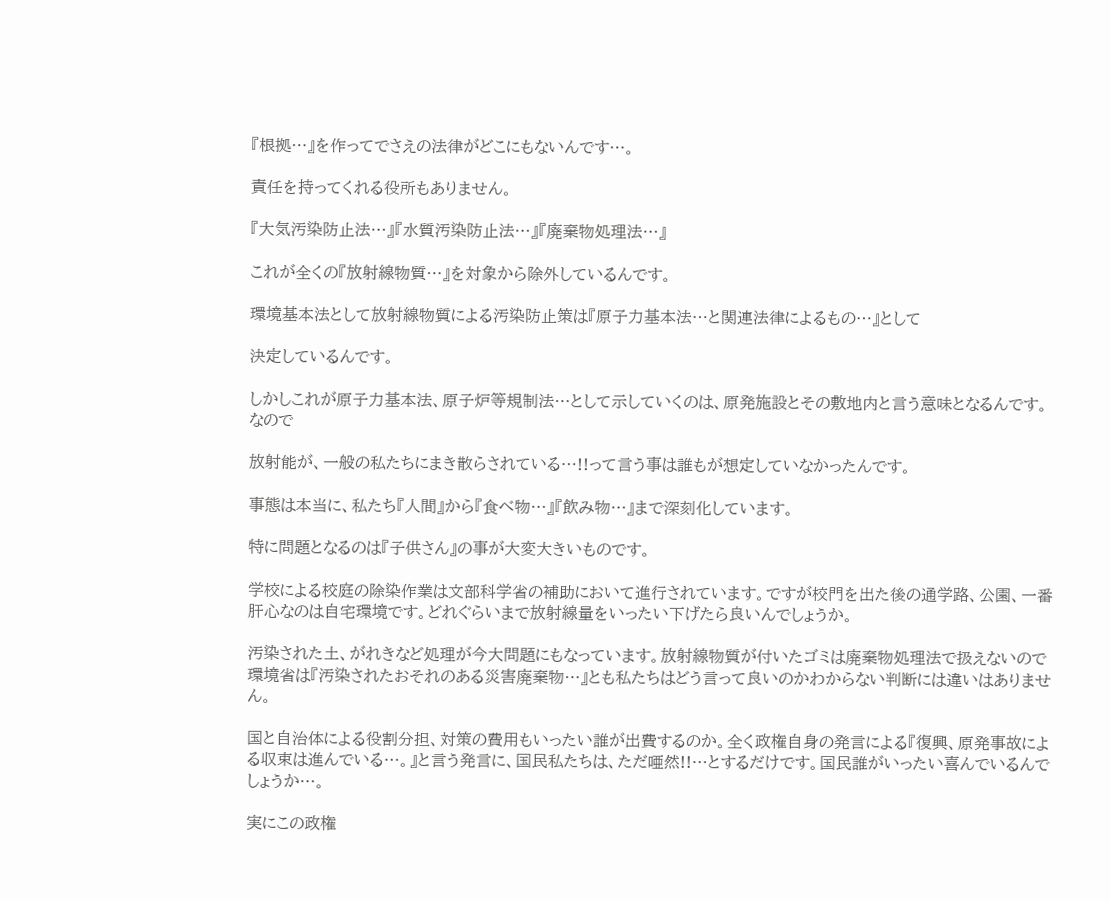『根拠…』を作ってでさえの法律がどこにもないんです…。

責任を持ってくれる役所もありません。

『大気汚染防止法…』『水質汚染防止法…』『廃棄物処理法…』

これが全くの『放射線物質…』を対象から除外しているんです。

環境基本法として放射線物質による汚染防止策は『原子力基本法…と関連法律によるもの…』として

決定しているんです。

しかしこれが原子力基本法、原子炉等規制法…として示していくのは、原発施設とその敷地内と言う意味となるんです。なので

放射能が、一般の私たちにまき散らされている…!!って言う事は誰もが想定していなかったんです。

事態は本当に、私たち『人間』から『食べ物…』『飲み物…』まで深刻化しています。

特に問題となるのは『子供さん』の事が大変大きいものです。

学校による校庭の除染作業は文部科学省の補助において進行されています。ですが校門を出た後の通学路、公園、一番肝心なのは自宅環境です。どれぐらいまで放射線量をいったい下げたら良いんでしょうか。

汚染された土、がれきなど処理が今大問題にもなっています。放射線物質が付いたゴミは廃棄物処理法で扱えないので環境省は『汚染されたおそれのある災害廃棄物…』とも私たちはどう言って良いのかわからない判断には違いはありません。

国と自治体による役割分担、対策の費用もいったい誰が出費するのか。全く政権自身の発言による『復興、原発事故による収束は進んでいる…。』と言う発言に、国民私たちは、ただ唖然!!…とするだけです。国民誰がいったい喜んでいるんでしょうか…。

実にこの政権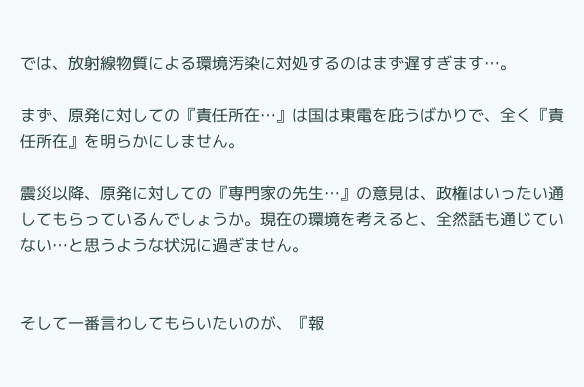では、放射線物質による環境汚染に対処するのはまず遅すぎます…。

まず、原発に対しての『責任所在…』は国は東電を庇うばかりで、全く『責任所在』を明らかにしません。

震災以降、原発に対しての『専門家の先生…』の意見は、政権はいったい通してもらっているんでしょうか。現在の環境を考えると、全然話も通じていない…と思うような状況に過ぎません。


そして一番言わしてもらいたいのが、『報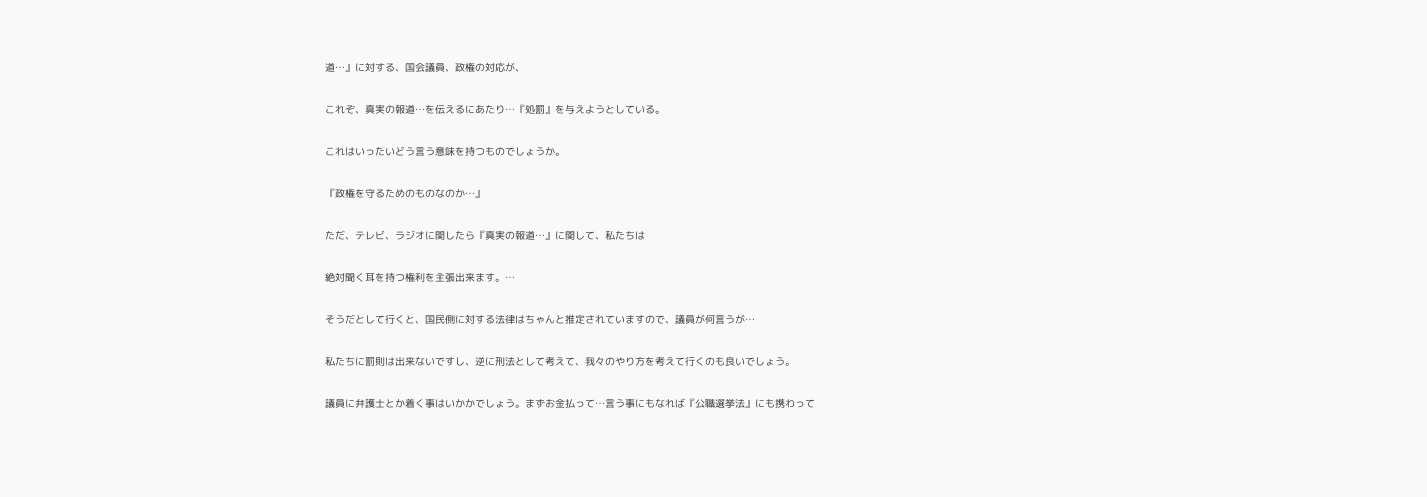道…』に対する、国会議員、政権の対応が、

これぞ、真実の報道…を伝えるにあたり…『処罰』を与えようとしている。

これはいったいどう言う意味を持つものでしょうか。

『政権を守るためのものなのか…』

ただ、テレビ、ラジオに関したら『真実の報道…』に関して、私たちは

絶対聞く耳を持つ権利を主張出来ます。…

そうだとして行くと、国民側に対する法律はちゃんと推定されていますので、議員が何言うが…

私たちに罰則は出来ないですし、逆に刑法として考えて、我々のやり方を考えて行くのも良いでしょう。

議員に弁護士とか着く事はいかかでしょう。まずお金払って…言う事にもなれば『公職選挙法』にも携わって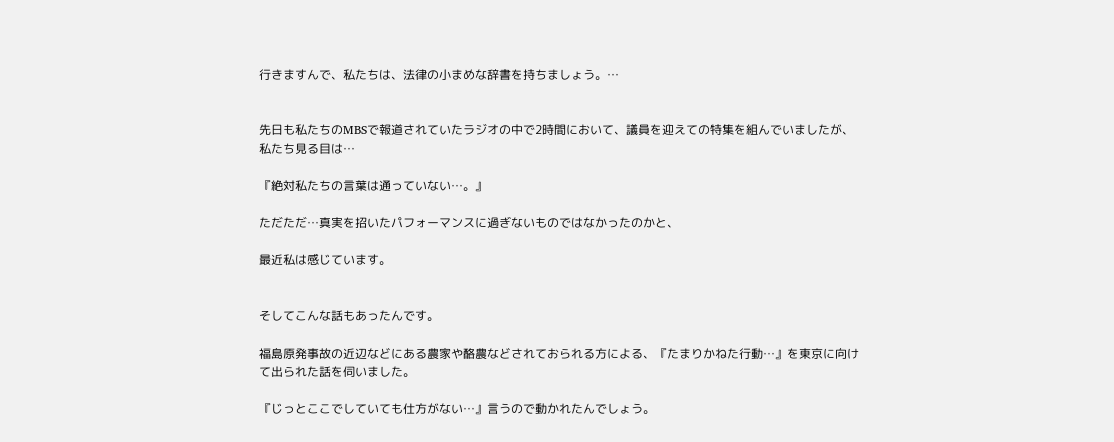行きますんで、私たちは、法律の小まめな辞書を持ちましょう。…


先日も私たちのMBSで報道されていたラジオの中で2時間において、議員を迎えての特集を組んでいましたが、私たち見る目は…

『絶対私たちの言葉は通っていない…。』

ただただ…真実を招いたパフォーマンスに過ぎないものではなかったのかと、

最近私は感じています。


そしてこんな話もあったんです。

福島原発事故の近辺などにある農家や酪農などされておられる方による、『たまりかねた行動…』を東京に向けて出られた話を伺いました。

『じっとここでしていても仕方がない…』言うので動かれたんでしょう。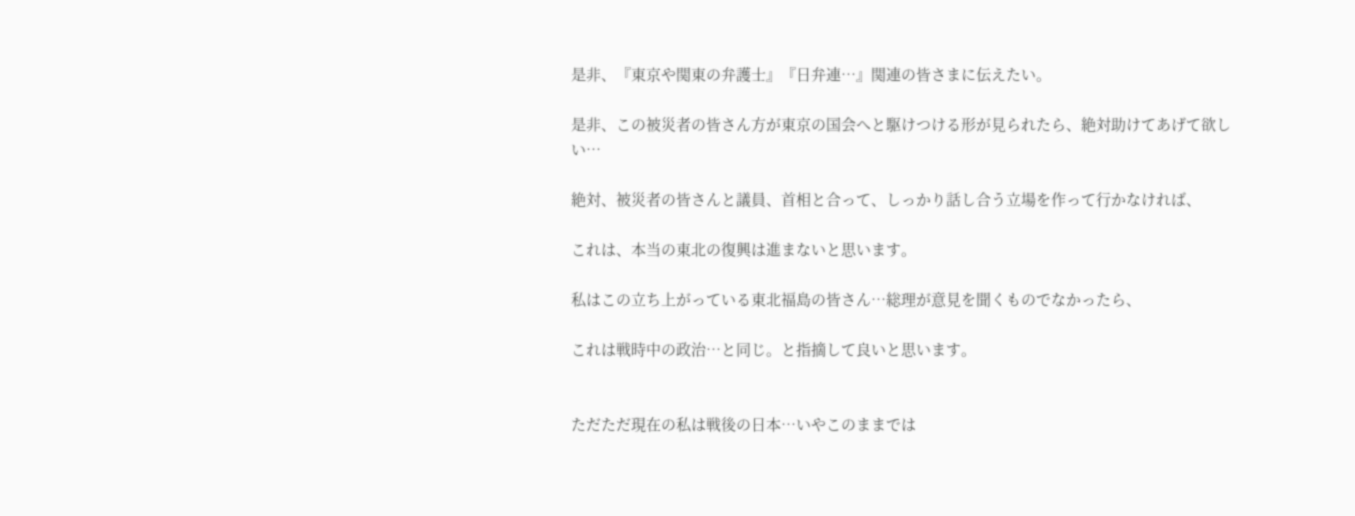是非、『東京や関東の弁護士』『日弁連…』関連の皆さまに伝えたい。

是非、この被災者の皆さん方が東京の国会へと駆けつける形が見られたら、絶対助けてあげて欲しい…

絶対、被災者の皆さんと議員、首相と合って、しっかり話し合う立場を作って行かなければ、

これは、本当の東北の復興は進まないと思います。

私はこの立ち上がっている東北福島の皆さん…総理が意見を聞くものでなかったら、

これは戦時中の政治…と同じ。と指摘して良いと思います。


ただただ現在の私は戦後の日本…いやこのままでは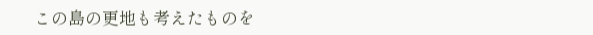この島の更地も考えたものを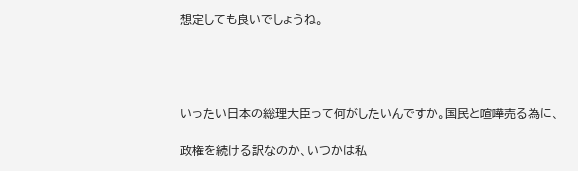想定しても良いでしょうね。




いったい日本の総理大臣って何がしたいんですか。国民と喧嘩売る為に、

政権を続ける訳なのか、いつかは私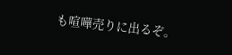も喧嘩売りに出るぞ。